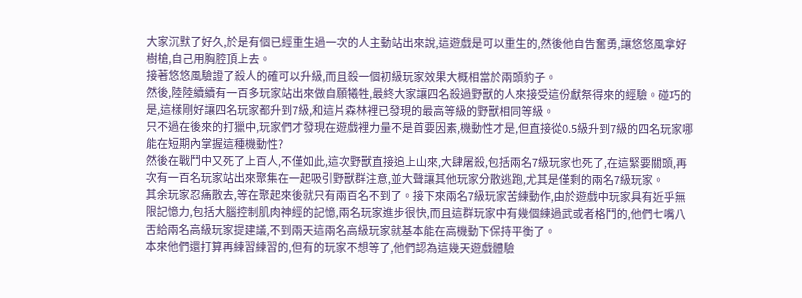大家沉默了好久,於是有個已經重生過一次的人主動站出來說,這遊戲是可以重生的,然後他自告奮勇,讓悠悠風拿好樹槍,自己用胸腔頂上去。
接著悠悠風驗證了殺人的確可以升級,而且殺一個初級玩家效果大概相當於兩頭豹子。
然後,陸陸續續有一百多玩家站出來做自願犧牲,最終大家讓四名殺過野獸的人來接受這份獻祭得來的經驗。碰巧的是,這樣剛好讓四名玩家都升到7級,和這片森林裡已發現的最高等級的野獸相同等級。
只不過在後來的打獵中,玩家們才發現在遊戲裡力量不是首要因素,機動性才是,但直接從0.5級升到7級的四名玩家哪能在短期內掌握這種機動性?
然後在戰鬥中又死了上百人,不僅如此,這次野獸直接追上山來,大肆屠殺,包括兩名7級玩家也死了,在這緊要關頭,再次有一百名玩家站出來聚集在一起吸引野獸群注意,並大聲讓其他玩家分散逃跑,尤其是僅剩的兩名7級玩家。
其余玩家忍痛散去,等在聚起來後就只有兩百名不到了。接下來兩名7級玩家苦練動作,由於遊戲中玩家具有近乎無限記憶力,包括大腦控制肌肉神經的記憶,兩名玩家進步很快,而且這群玩家中有幾個練過武或者格鬥的,他們七嘴八舌給兩名高級玩家提建議,不到兩天這兩名高級玩家就基本能在高機動下保持平衡了。
本來他們還打算再練習練習的,但有的玩家不想等了,他們認為這幾天遊戲體驗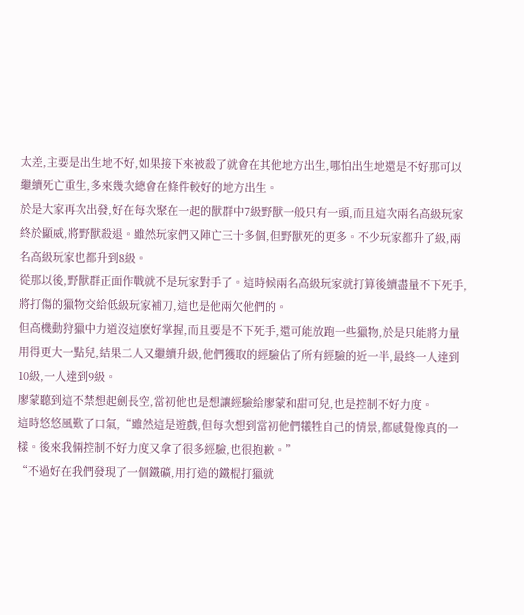太差,主要是出生地不好,如果接下來被殺了就會在其他地方出生,哪怕出生地還是不好那可以繼續死亡重生,多來幾次總會在條件較好的地方出生。
於是大家再次出發,好在每次聚在一起的獸群中7級野獸一般只有一頭,而且這次兩名高級玩家終於顯威,將野獸殺退。雖然玩家們又陣亡三十多個,但野獸死的更多。不少玩家都升了級,兩名高級玩家也都升到8級。
從那以後,野獸群正面作戰就不是玩家對手了。這時候兩名高級玩家就打算後續盡量不下死手,將打傷的獵物交給低級玩家補刀,這也是他兩欠他們的。
但高機動狩獵中力道沒這麽好掌握,而且要是不下死手,還可能放跑一些獵物,於是只能將力量用得更大一點兒,結果二人又繼續升級,他們獲取的經驗佔了所有經驗的近一半,最終一人達到10級,一人達到9級。
廖蒙聽到這不禁想起劍長空,當初他也是想讓經驗給廖蒙和甜可兒,也是控制不好力度。
這時悠悠風歎了口氣,“雖然這是遊戲,但每次想到當初他們犧牲自己的情景,都感覺像真的一樣。後來我倆控制不好力度又拿了很多經驗,也很抱歉。”
“不過好在我們發現了一個鐵礦,用打造的鐵棍打獵就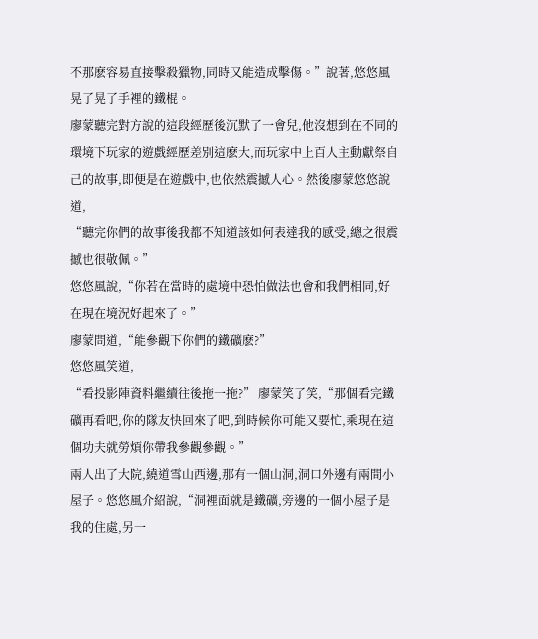不那麽容易直接擊殺獵物,同時又能造成擊傷。”說著,悠悠風晃了晃了手裡的鐵棍。
廖蒙聽完對方說的這段經歷後沉默了一會兒,他沒想到在不同的環境下玩家的遊戲經歷差別這麽大,而玩家中上百人主動獻祭自己的故事,即便是在遊戲中,也依然震撼人心。然後廖蒙悠悠說道,
“聽完你們的故事後我都不知道該如何表達我的感受,總之很震撼也很敬佩。”
悠悠風說,“你若在當時的處境中恐怕做法也會和我們相同,好在現在境況好起來了。”
廖蒙問道,“能參觀下你們的鐵礦麽?”
悠悠風笑道,
“看投影陣資料繼續往後拖一拖?” 廖蒙笑了笑,“那個看完鐵礦再看吧,你的隊友快回來了吧,到時候你可能又要忙,乘現在這個功夫就勞煩你帶我參觀參觀。”
兩人出了大院,繞道雪山西邊,那有一個山洞,洞口外邊有兩間小屋子。悠悠風介紹說,“洞裡面就是鐵礦,旁邊的一個小屋子是我的住處,另一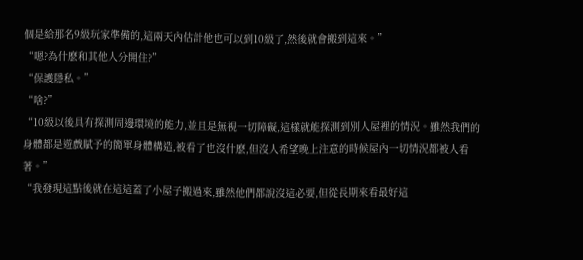個是給那名9級玩家準備的,這兩天內估計他也可以到10級了,然後就會搬到這來。”
“嗯?為什麽和其他人分開住?”
“保護隱私。”
“啥?”
“10級以後具有探測周邊環境的能力,並且是無視一切障礙,這樣就能探測到別人屋裡的情況。雖然我們的身體都是遊戲賦予的簡單身體構造,被看了也沒什麽,但沒人希望晚上注意的時候屋內一切情況都被人看著。”
“我發現這點後就在這這蓋了小屋子搬過來,雖然他們都說沒這必要,但從長期來看最好這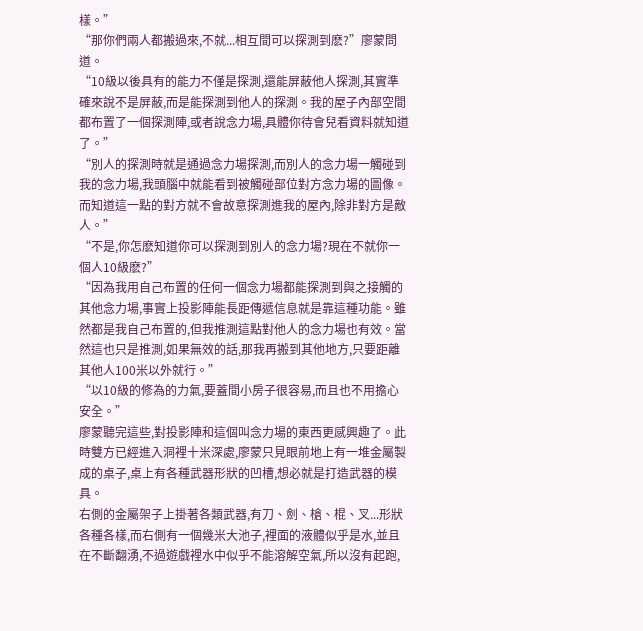樣。”
“那你們兩人都搬過來,不就...相互間可以探測到麽?”廖蒙問道。
“10級以後具有的能力不僅是探測,還能屏蔽他人探測,其實準確來說不是屏蔽,而是能探測到他人的探測。我的屋子內部空間都布置了一個探測陣,或者說念力場,具體你待會兒看資料就知道了。”
“別人的探測時就是通過念力場探測,而別人的念力場一觸碰到我的念力場,我頭腦中就能看到被觸碰部位對方念力場的圖像。而知道這一點的對方就不會故意探測進我的屋內,除非對方是敵人。”
“不是,你怎麽知道你可以探測到別人的念力場?現在不就你一個人10級麽?”
“因為我用自己布置的任何一個念力場都能探測到與之接觸的其他念力場,事實上投影陣能長距傳遞信息就是靠這種功能。雖然都是我自己布置的,但我推測這點對他人的念力場也有效。當然這也只是推測,如果無效的話,那我再搬到其他地方,只要距離其他人100米以外就行。”
“以10級的修為的力氣,要蓋間小房子很容易,而且也不用擔心安全。”
廖蒙聽完這些,對投影陣和這個叫念力場的東西更感興趣了。此時雙方已經進入洞裡十米深處,廖蒙只見眼前地上有一堆金屬製成的桌子,桌上有各種武器形狀的凹槽,想必就是打造武器的模具。
右側的金屬架子上掛著各類武器,有刀、劍、槍、棍、叉...形狀各種各樣,而右側有一個幾米大池子,裡面的液體似乎是水,並且在不斷翻湧,不過遊戲裡水中似乎不能溶解空氣,所以沒有起跑,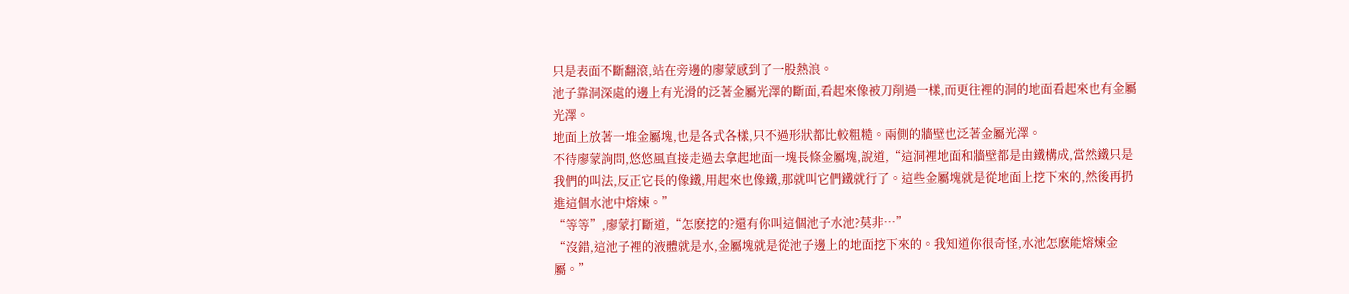只是表面不斷翻滾,站在旁邊的廖蒙感到了一股熱浪。
池子靠洞深處的邊上有光滑的泛著金屬光澤的斷面,看起來像被刀削過一樣,而更往裡的洞的地面看起來也有金屬光澤。
地面上放著一堆金屬塊,也是各式各樣,只不過形狀都比較粗糙。兩側的牆壁也泛著金屬光澤。
不待廖蒙詢問,悠悠風直接走過去拿起地面一塊長條金屬塊,說道,“這洞裡地面和牆壁都是由鐵構成,當然鐵只是我們的叫法,反正它長的像鐵,用起來也像鐵,那就叫它們鐵就行了。這些金屬塊就是從地面上挖下來的,然後再扔進這個水池中熔煉。”
“等等”,廖蒙打斷道,“怎麽挖的?還有你叫這個池子水池?莫非…”
“沒錯,這池子裡的液體就是水,金屬塊就是從池子邊上的地面挖下來的。我知道你很奇怪,水池怎麽能熔煉金屬。”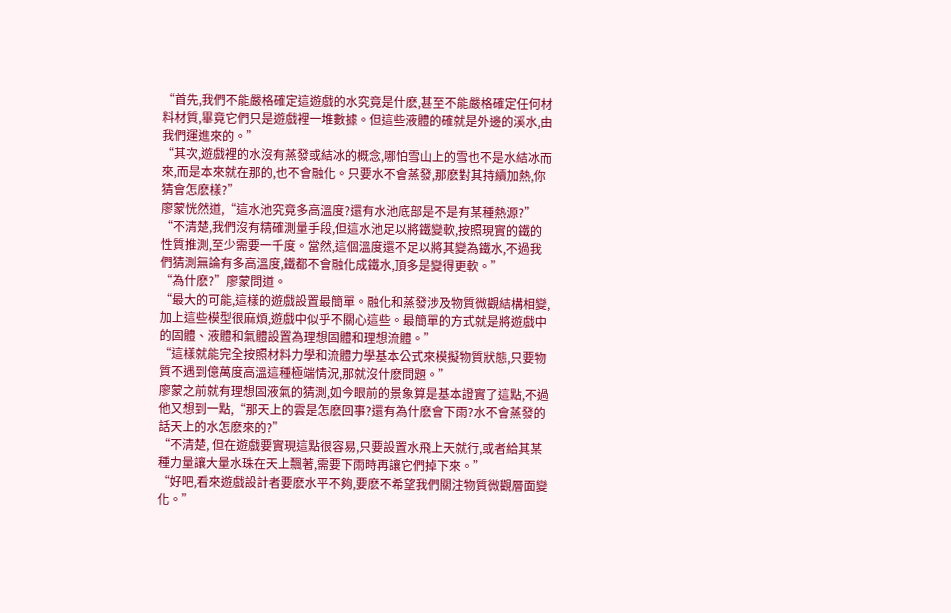“首先,我們不能嚴格確定這遊戲的水究竟是什麽,甚至不能嚴格確定任何材料材質,畢竟它們只是遊戲裡一堆數據。但這些液體的確就是外邊的溪水,由我們運進來的。”
“其次,遊戲裡的水沒有蒸發或結冰的概念,哪怕雪山上的雪也不是水結冰而來,而是本來就在那的,也不會融化。只要水不會蒸發,那麽對其持續加熱,你猜會怎麽樣?”
廖蒙恍然道,“這水池究竟多高溫度?還有水池底部是不是有某種熱源?”
“不清楚,我們沒有精確測量手段,但這水池足以將鐵變軟,按照現實的鐵的性質推測,至少需要一千度。當然,這個溫度還不足以將其變為鐵水,不過我們猜測無論有多高溫度,鐵都不會融化成鐵水,頂多是變得更軟。”
“為什麽?”廖蒙問道。
“最大的可能,這樣的遊戲設置最簡單。融化和蒸發涉及物質微觀結構相變,加上這些模型很麻煩,遊戲中似乎不關心這些。最簡單的方式就是將遊戲中的固體、液體和氣體設置為理想固體和理想流體。”
“這樣就能完全按照材料力學和流體力學基本公式來模擬物質狀態,只要物質不遇到億萬度高溫這種極端情況,那就沒什麽問題。”
廖蒙之前就有理想固液氣的猜測,如今眼前的景象算是基本證實了這點,不過他又想到一點,“那天上的雲是怎麽回事?還有為什麽會下雨?水不會蒸發的話天上的水怎麽來的?”
“不清楚, 但在遊戲要實現這點很容易,只要設置水飛上天就行,或者給其某種力量讓大量水珠在天上飄著,需要下雨時再讓它們掉下來。”
“好吧,看來遊戲設計者要麽水平不夠,要麽不希望我們關注物質微觀層面變化。”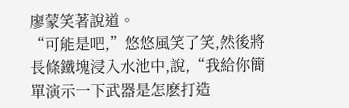廖蒙笑著說道。
“可能是吧,”悠悠風笑了笑,然後將長條鐵塊浸入水池中,說,“我給你簡單演示一下武器是怎麽打造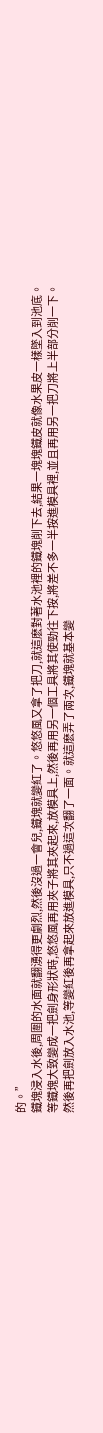的。”
鐵塊浸入水後,周圍的水面就翻湧得更劇烈,然後沒過一會兒,鐵塊就變紅了。悠悠風又拿了把刀,就這麽對著水池裡的鐵塊削下去,結果一塊塊鐵皮就像水果皮一樣墜入到池底。
等鐵塊大致變成一把劍身形狀時,悠悠風再用夾子將其夾起來,放模具上,然後再用另一個工具將其使勁往下按,將差不多一半按進模具裡,並且再用另一把刀將上半部分削一下。
然後再把劍放入水池,等變紅後再拿起來放進模具,只不過這次翻了一面。就這麽弄了兩次,鐵塊就基本變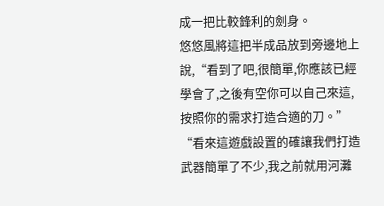成一把比較鋒利的劍身。
悠悠風將這把半成品放到旁邊地上說,“看到了吧,很簡單,你應該已經學會了,之後有空你可以自己來這,按照你的需求打造合適的刀。”
“看來這遊戲設置的確讓我們打造武器簡單了不少,我之前就用河灘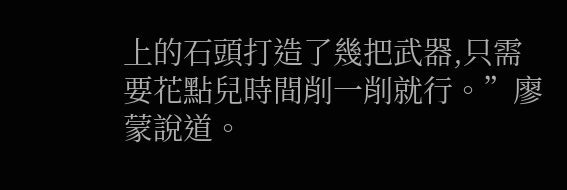上的石頭打造了幾把武器,只需要花點兒時間削一削就行。”廖蒙說道。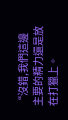“沒錯,我們這邊主要的精力還是放在打獵上。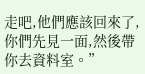走吧,他們應該回來了,你們先見一面,然後帶你去資料室。”